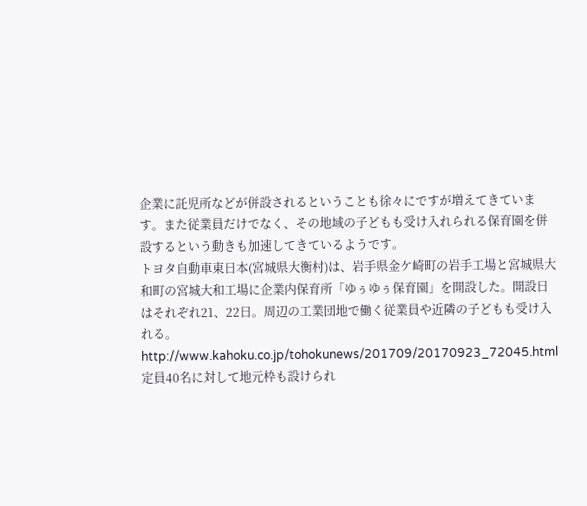企業に託児所などが併設されるということも徐々にですが増えてきています。また従業員だけでなく、その地域の子どもも受け入れられる保育園を併設するという動きも加速してきているようです。
トヨタ自動車東日本(宮城県大衡村)は、岩手県金ケ崎町の岩手工場と宮城県大和町の宮城大和工場に企業内保育所「ゆぅゆぅ保育園」を開設した。開設日はそれぞれ21、22日。周辺の工業団地で働く従業員や近隣の子どもも受け入れる。
http://www.kahoku.co.jp/tohokunews/201709/20170923_72045.html
定員40名に対して地元枠も設けられ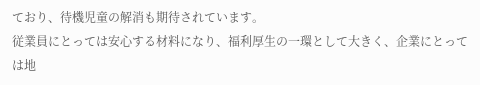ており、待機児童の解消も期待されています。
従業員にとっては安心する材料になり、福利厚生の一環として大きく、企業にとっては地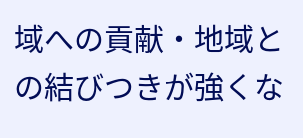域への貢献・地域との結びつきが強くな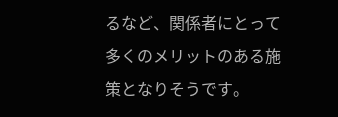るなど、関係者にとって多くのメリットのある施策となりそうです。